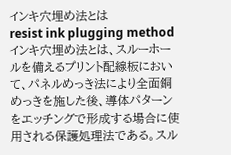インキ穴埋め法とは
resist ink plugging method
インキ穴埋め法とは、スルーホールを備えるプリント配線板において、パネルめっき法により全面銅めっきを施した後、導体パターンをエッチングで形成する場合に使用される保護処理法である。スル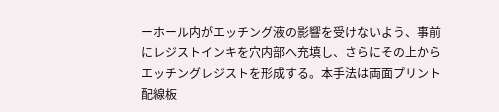ーホール内がエッチング液の影響を受けないよう、事前にレジストインキを穴内部へ充填し、さらにその上からエッチングレジストを形成する。本手法は両面プリント配線板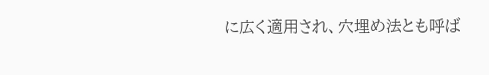に広く適用され、穴埋め法とも呼ば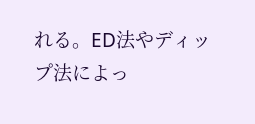れる。ED法やディップ法によっ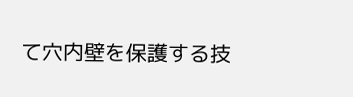て穴内壁を保護する技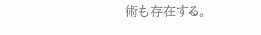術も存在する。